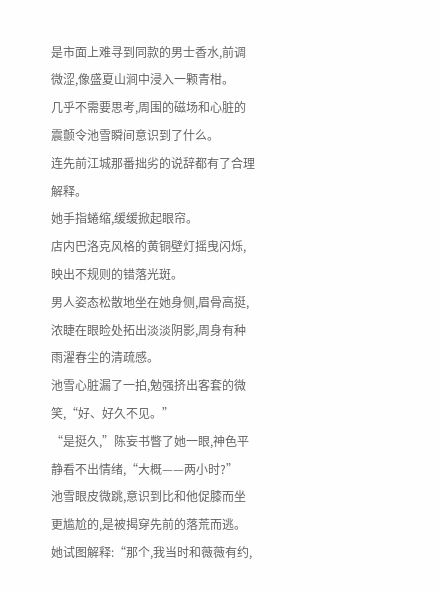是市面上难寻到同款的男士香水,前调微涩,像盛夏山涧中浸入一颗青柑。
几乎不需要思考,周围的磁场和心脏的震颤令池雪瞬间意识到了什么。
连先前江城那番拙劣的说辞都有了合理解释。
她手指蜷缩,缓缓掀起眼帘。
店内巴洛克风格的黄铜壁灯摇曳闪烁,映出不规则的错落光斑。
男人姿态松散地坐在她身侧,眉骨高挺,浓睫在眼睑处拓出淡淡阴影,周身有种雨濯春尘的清疏感。
池雪心脏漏了一拍,勉强挤出客套的微笑,“好、好久不见。”
“是挺久,”陈妄书瞥了她一眼,神色平静看不出情绪,“大概——两小时?”
池雪眼皮微跳,意识到比和他促膝而坐更尴尬的,是被揭穿先前的落荒而逃。
她试图解释:“那个,我当时和薇薇有约,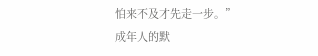怕来不及才先走一步。”
成年人的默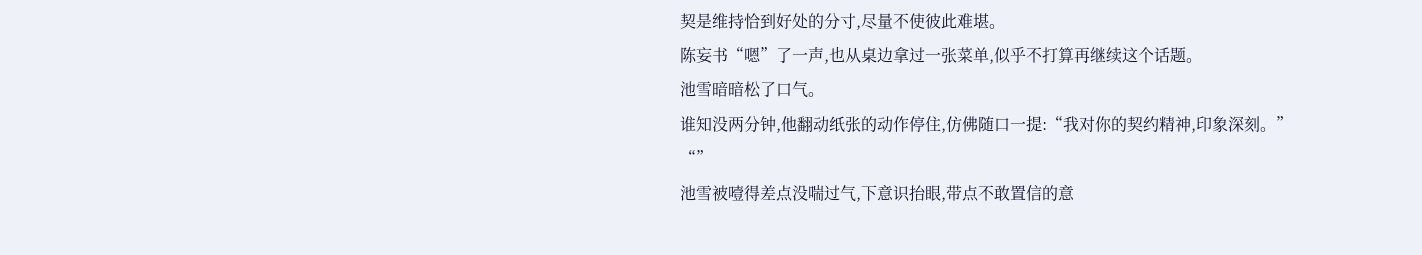契是维持恰到好处的分寸,尽量不使彼此难堪。
陈妄书“嗯”了一声,也从桌边拿过一张菜单,似乎不打算再继续这个话题。
池雪暗暗松了口气。
谁知没两分钟,他翻动纸张的动作停住,仿佛随口一提:“我对你的契约精神,印象深刻。”
“”
池雪被噎得差点没喘过气,下意识抬眼,带点不敢置信的意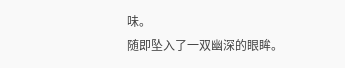味。
随即坠入了一双幽深的眼眸。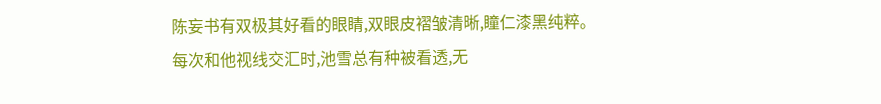陈妄书有双极其好看的眼睛,双眼皮褶皱清晰,瞳仁漆黑纯粹。
每次和他视线交汇时,池雪总有种被看透,无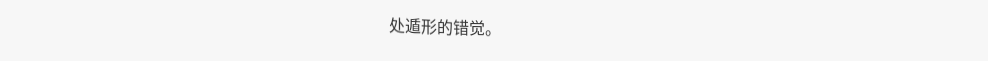处遁形的错觉。